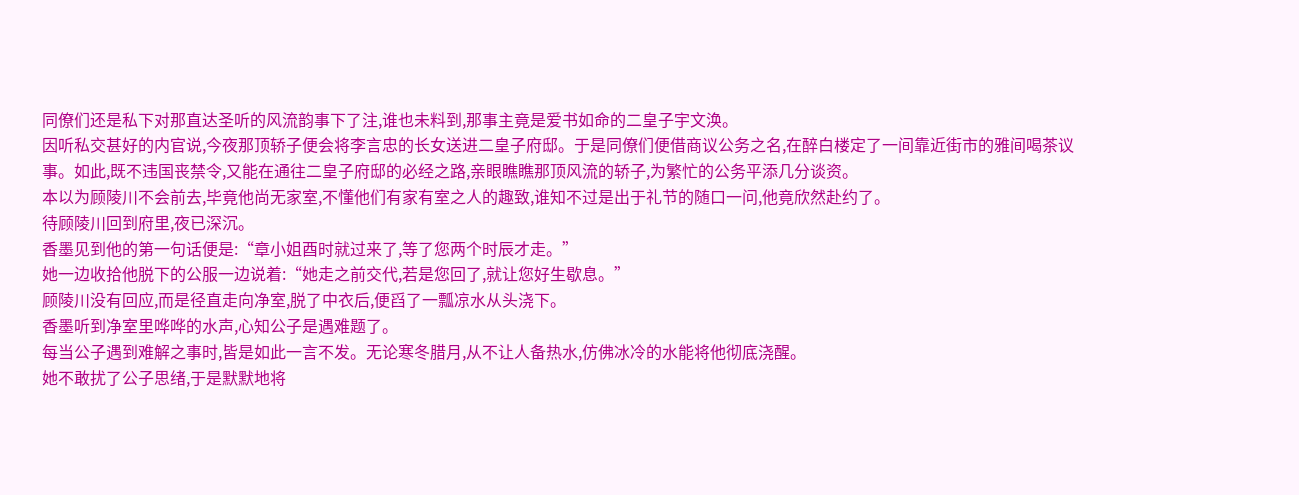同僚们还是私下对那直达圣听的风流韵事下了注,谁也未料到,那事主竟是爱书如命的二皇子宇文涣。
因听私交甚好的内官说,今夜那顶轿子便会将李言忠的长女送进二皇子府邸。于是同僚们便借商议公务之名,在醉白楼定了一间靠近街市的雅间喝茶议事。如此,既不违国丧禁令,又能在通往二皇子府邸的必经之路,亲眼瞧瞧那顶风流的轿子,为繁忙的公务平添几分谈资。
本以为顾陵川不会前去,毕竟他尚无家室,不懂他们有家有室之人的趣致,谁知不过是出于礼节的随口一问,他竟欣然赴约了。
待顾陵川回到府里,夜已深沉。
香墨见到他的第一句话便是:“章小姐酉时就过来了,等了您两个时辰才走。”
她一边收拾他脱下的公服一边说着:“她走之前交代,若是您回了,就让您好生歇息。”
顾陵川没有回应,而是径直走向净室,脱了中衣后,便舀了一瓢凉水从头浇下。
香墨听到净室里哗哗的水声,心知公子是遇难题了。
每当公子遇到难解之事时,皆是如此一言不发。无论寒冬腊月,从不让人备热水,仿佛冰冷的水能将他彻底浇醒。
她不敢扰了公子思绪,于是默默地将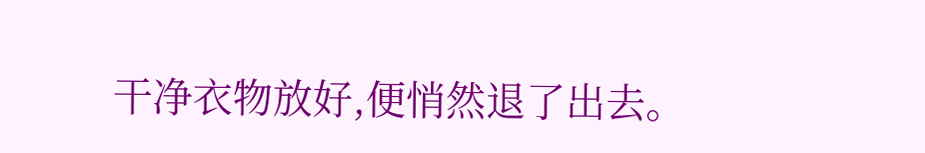干净衣物放好,便悄然退了出去。